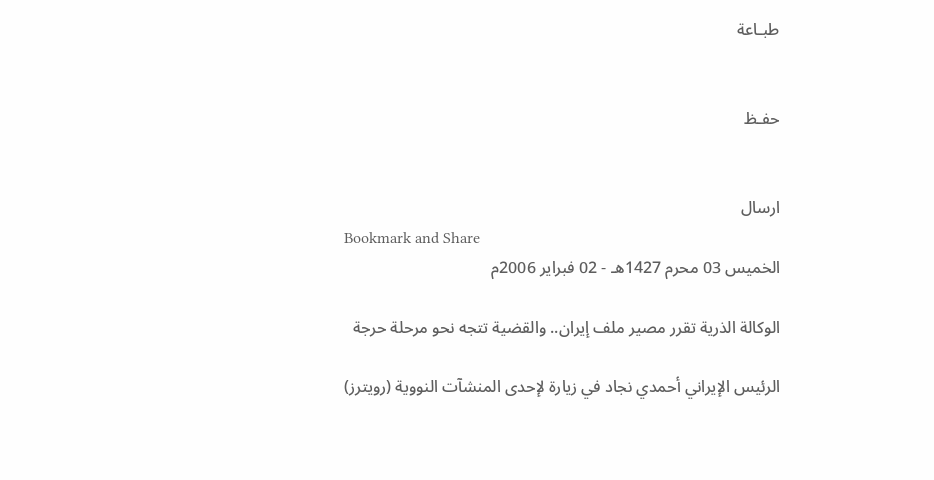طبـاعة


حفـظ


ارسال
Bookmark and Share
الخميس 03 محرم 1427هـ - 02 فبراير 2006م

الوكالة الذرية تقرر مصير ملف إيران.. والقضية تتجه نحو مرحلة حرجة

الرئيس الإيراني أحمدي نجاد في زيارة لإحدى المنشآت النووية (رويترز)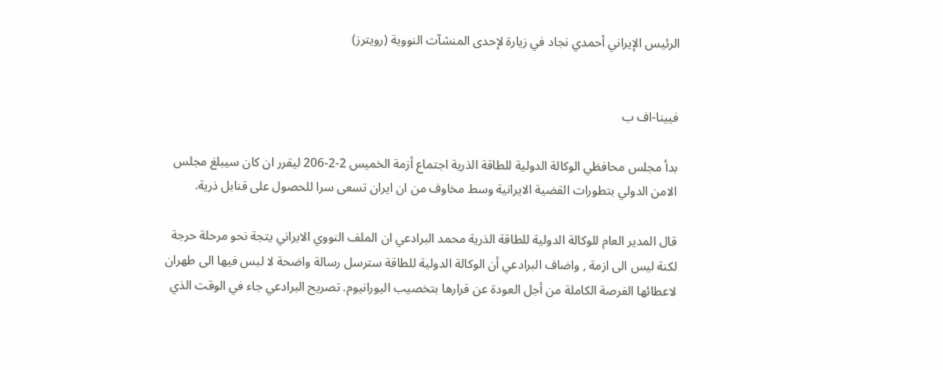الرئيس الإيراني أحمدي نجاد في زيارة لإحدى المنشآت النووية (رويترز)


فيينا-اف ب

بدأ مجلس محافظي الوكالة الدولية للطاقة الذرية اجتماع أزمة الخميس 2-2-206 ليقرر ان كان سيبلغ مجلس الامن الدولي بتطورات القضية الايرانية وسط مخاوف من ان ايران تسعى سرا للحصول على قنابل ذرية.

قال المدير العام للوكالة الدولية للطاقة الذرية محمد البرادعي ان الملف النووي الايراني يتجة نحو مرحلة حرجة لكنة ليس الى ازمة , واضاف البرادعي أن الوكالة الدولية للطاقة سترسل رسالة واضحة لا لبس فيها الى طهران لاعطائها الفرصة الكاملة من أجل العودة عن قرارها بتخصيب اليورانيوم. تصريح البرادعي جاء في الوقت الذي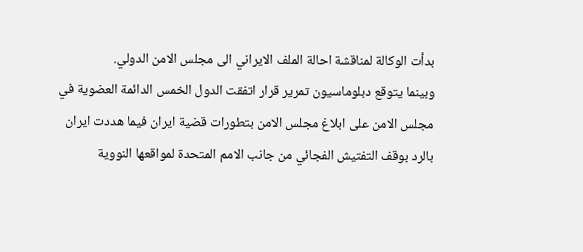بدأت الوكالة لمناقشة احالة الملف الايراني الى مجلس الامن الدولي.
وبينما يتوقع دبلوماسيون تمرير قرار اتفقت الدول الخمس الدائمة العضوية في مجلس الامن على ابلاغ مجلس الامن بتطورات قضية ايران فيما هددت ايران بالرد بوقف التفتيش الفجائي من جانب الامم المتحدة لمواقعها النووية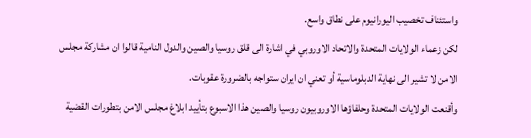واستئناف تخصيب اليورانيوم على نطاق واسع.
لكن زعماء الولايات المتحدة والاتحاد الاوروبي في اشارة الى قلق روسيا والصين والدول النامية قالوا ان مشاركة مجلس الامن لا تشير الى نهاية الدبلوماسية أو تعني ان ايران ستواجه بالضرورة عقوبات.
وأقنعت الولايات المتحدة وحلفاؤها الاوروبيون روسيا والصين هذا الاسبوع بتأييد ابلاغ مجلس الامن بتطورات القضية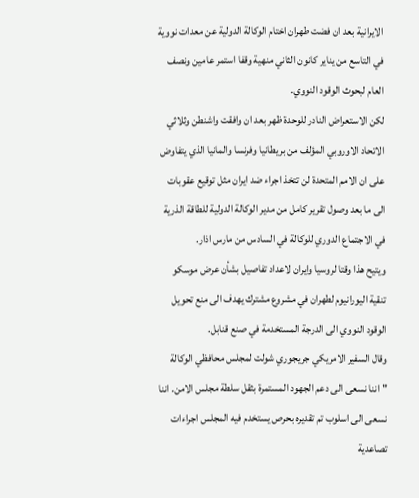الايرانية بعد ان فضت طهران اختام الوكالة الدولية عن معدات نووية في التاسع من يناير كانون الثاني منهية وقفا استمر عامين ونصف العام لبحوث الوقود النووي.
لكن الاستعراض النادر للوحدة ظهر بعد ان وافقت واشنطن وثلاثي الاتحاد الاوروبي المؤلف من بريطانيا وفرنسا والمانيا الذي يتفاوض على ان الامم المتحدة لن تتخذ اجراء ضد ايران مثل توقيع عقوبات الى ما بعد وصول تقرير كامل من مدير الوكالة الدولية للطاقة الذرية في الاجتماع الدوري للوكالة في السادس من مارس اذار.
ويتيح هذا وقتا لروسيا وايران لاعداد تفاصيل بشأن عرض موسكو تنقية اليورانيوم لطهران في مشروع مشترك يهدف الى منع تحويل الوقود النووي الى الدرجة المستخدمة في صنع قنابل.
وقال السفير الامريكي جريجوري شولت لمجلس محافظي الوكالة "اننا نسعى الى دعم الجهود المستمرة بثقل سلطة مجلس الامن. اننا نسعى الى اسلوب تم تقديره بحرص يستخدم فيه المجلس اجراءات تصاعدية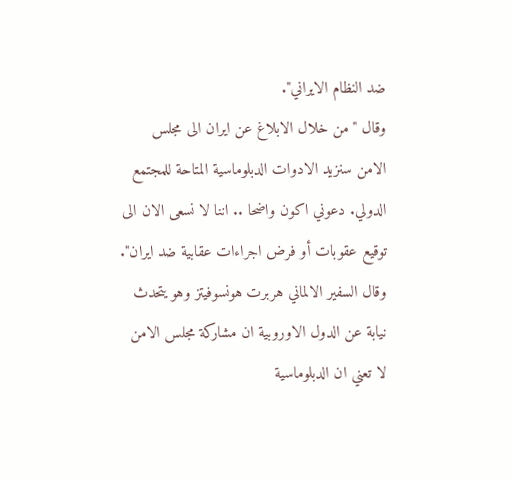ضد النظام الايراني".
وقال "من خلال الابلاغ عن ايران الى مجلس الامن سنزيد الادوات الدبلوماسية المتاحة للمجتمع الدولي. دعوني اكون واضحا .. اننا لا نسعى الان الى توقيع عقوبات أو فرض اجراءات عقابية ضد ايران".
وقال السفير الالماني هربرت هونسوفيتز وهو يتحدث نيابة عن الدول الاوروبية ان مشاركة مجلس الامن لا تعني ان الدبلوماسية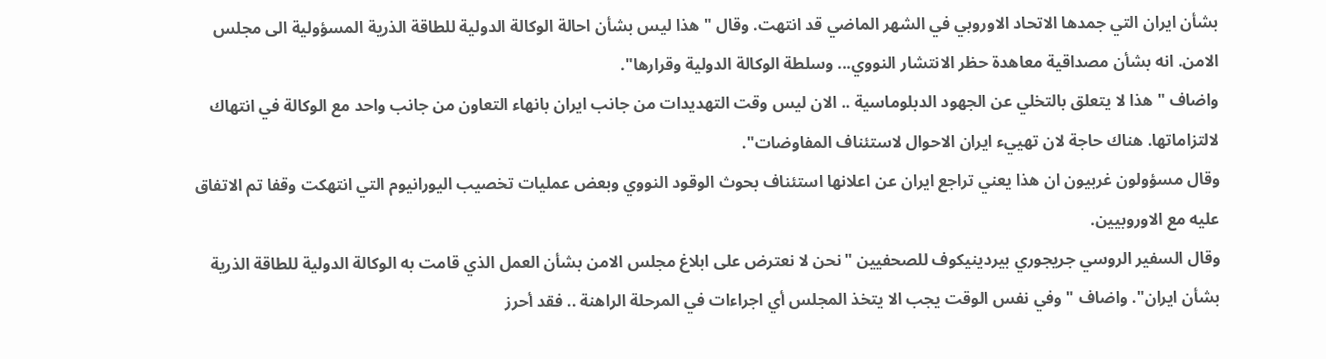بشأن ايران التي جمدها الاتحاد الاوروبي في الشهر الماضي قد انتهت. وقال "هذا ليس بشأن احالة الوكالة الدولية للطاقة الذرية المسؤولية الى مجلس الامن. انه بشأن مصداقية معاهدة حظر الانتشار النووي... وسلطة الوكالة الدولية وقرارها".
واضاف "هذا لا يتعلق بالتخلي عن الجهود الدبلوماسية .. الان ليس وقت التهديدات من جانب ايران بانهاء التعاون من جانب واحد مع الوكالة في انتهاك لالتزاماتها. هناك حاجة لان تهييء ايران الاحوال لاستئناف المفاوضات".
وقال مسؤولون غربيون ان هذا يعني تراجع ايران عن اعلانها استئناف بحوث الوقود النووي وبعض عمليات تخصيب اليورانيوم التي انتهكت وقفا تم الاتفاق عليه مع الاوروبيين.
وقال السفير الروسي جريجوري بيردينيكوف للصحفيين "نحن لا نعترض على ابلاغ مجلس الامن بشأن العمل الذي قامت به الوكالة الدولية للطاقة الذرية بشأن ايران". واضاف "وفي نفس الوقت يجب الا يتخذ المجلس أي اجراءات في المرحلة الراهنة .. فقد أحرز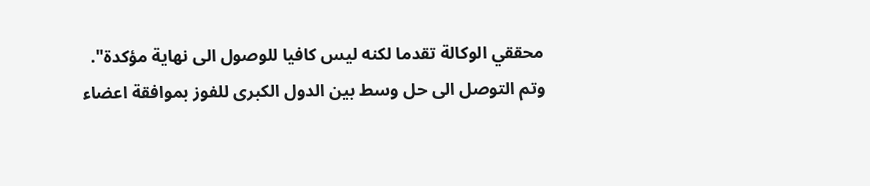محققي الوكالة تقدما لكنه ليس كافيا للوصول الى نهاية مؤكدة".
وتم التوصل الى حل وسط بين الدول الكبرى للفوز بموافقة اعضاء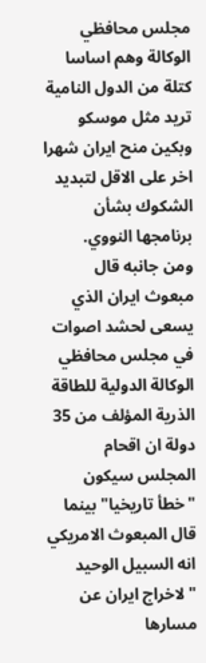مجلس محافظي الوكالة وهم اساسا كتلة من الدول النامية تريد مثل موسكو وبكين منح ايران شهرا اخر على الاقل لتبديد الشكوك بشأن برنامجها النووي.
ومن جانبه قال مبعوث ايران الذي يسعى لحشد اصوات في مجلس محافظي الوكالة الدولية للطاقة الذرية المؤلف من 35 دولة ان اقحام المجلس سيكون "خطأ تاريخيا" بينما قال المبعوث الامريكي انه السبيل الوحيد "لاخراج ايران عن مسارها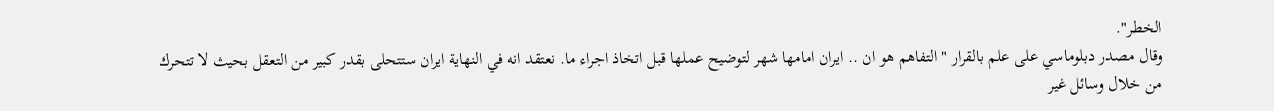الخطر".
وقال مصدر دبلوماسي على علم بالقرار "التفاهم هو ان .. ايران امامها شهر لتوضيح عملها قبل اتخاذ اجراء ما. نعتقد انه في النهاية ايران ستتحلى بقدر كبير من التعقل بحيث لا تتحرك من خلال وسائل غير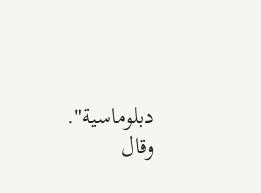دبلوماسية".
وقال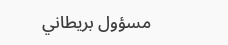مسؤول بريطاني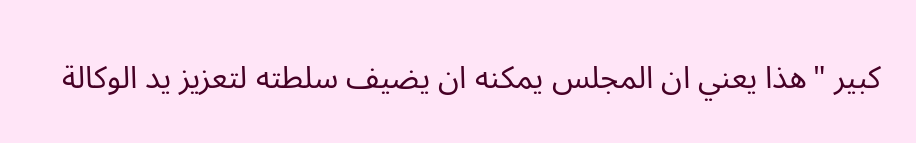كبير "هذا يعني ان المجلس يمكنه ان يضيف سلطته لتعزيز يد الوكالة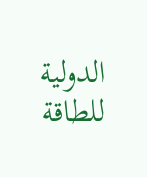الدولية للطاقة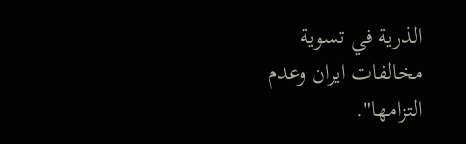الذرية في تسوية مخالفات ايران وعدم التزامها".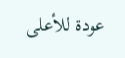عودة للأعلى